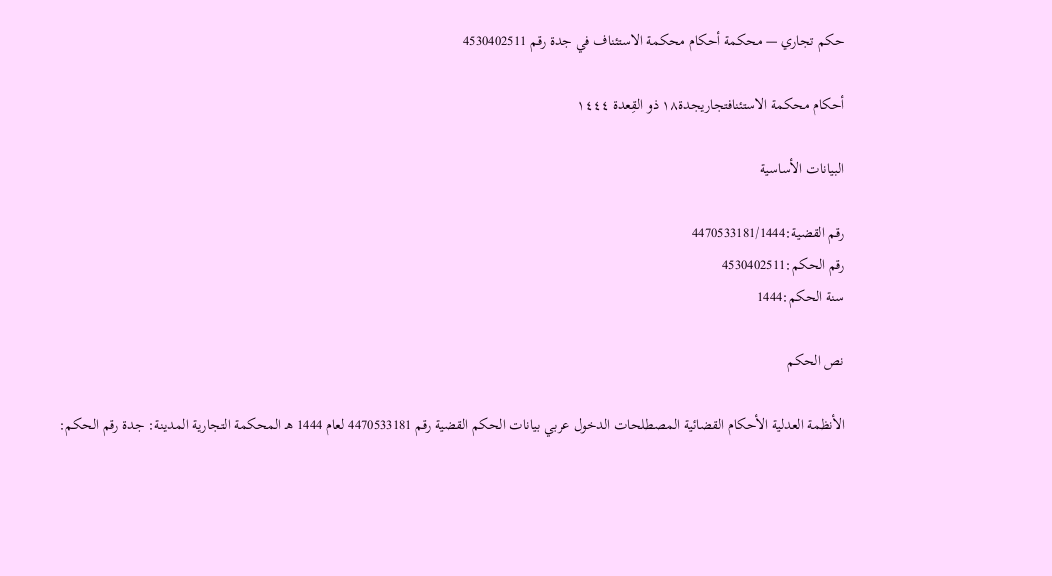حكم تجاري — محكمة أحكام محكمة الاستئناف في جدة رقم 4530402511

أحكام محكمة الاستئنافتجاريجدة١٨ ذو القِعدة ١٤٤٤

البيانات الأساسية

رقم القضية:4470533181/1444
رقم الحكم:4530402511
سنة الحكم:1444

نص الحكم

الأنظمة العدلية الأحكام القضائية المصطلحات الدخول عربي بيانات الحكم القضية رقم 4470533181 لعام 1444 هـ المحكمة التجارية المدينة: جدة رقم الحكم: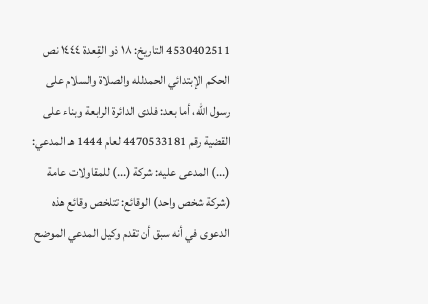4530402511 التاريخ: ١٨ ذو القِعدة ١٤٤٤ نص الحكم الإبتدائي الحمدلله والصلاة والسلام على رسول الله، أما بعد: فلدى الدائرة الرابعة وبناء على القضية رقم 4470533181 لعام 1444 هـ المدعي: (...) المدعى عليه: شركة (...) للمقاولات عامة (شركة شخص واحد) الوقائع: تتلخص وقائع هذه الدعوى في أنه سبق أن تقدم وكيل المدعي الموضح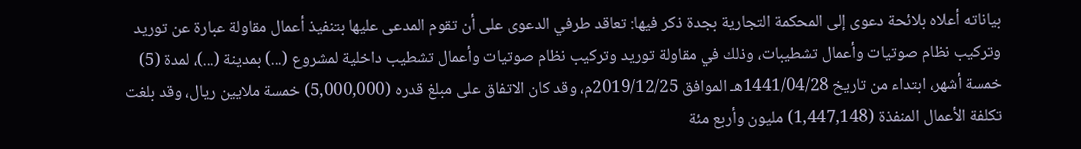بياناته أعلاه بلائحة دعوى إلى المحكمة التجارية بجدة ذكر فيها: تعاقد طرفي الدعوى على أن تقوم المدعى عليها بتنفيذ أعمال مقاولة عبارة عن توريد وتركيب نظام صوتيات وأعمال تشطيبات، وذلك في مقاولة توريد وتركيب نظام صوتيات وأعمال تشطيب داخلية لمشروع (...) بمدينة (...)، لمدة (5) خمسة أشهر، ابتداء من تاريخ 1441/04/28هـ الموافق 2019/12/25م، وقد كان الاتفاق على مبلغ قدره (5,000,000) خمسة ملايين ريال، وقد بلغت تكلفة الأعمال المنفذة (1,447,148) مليون وأربع مئة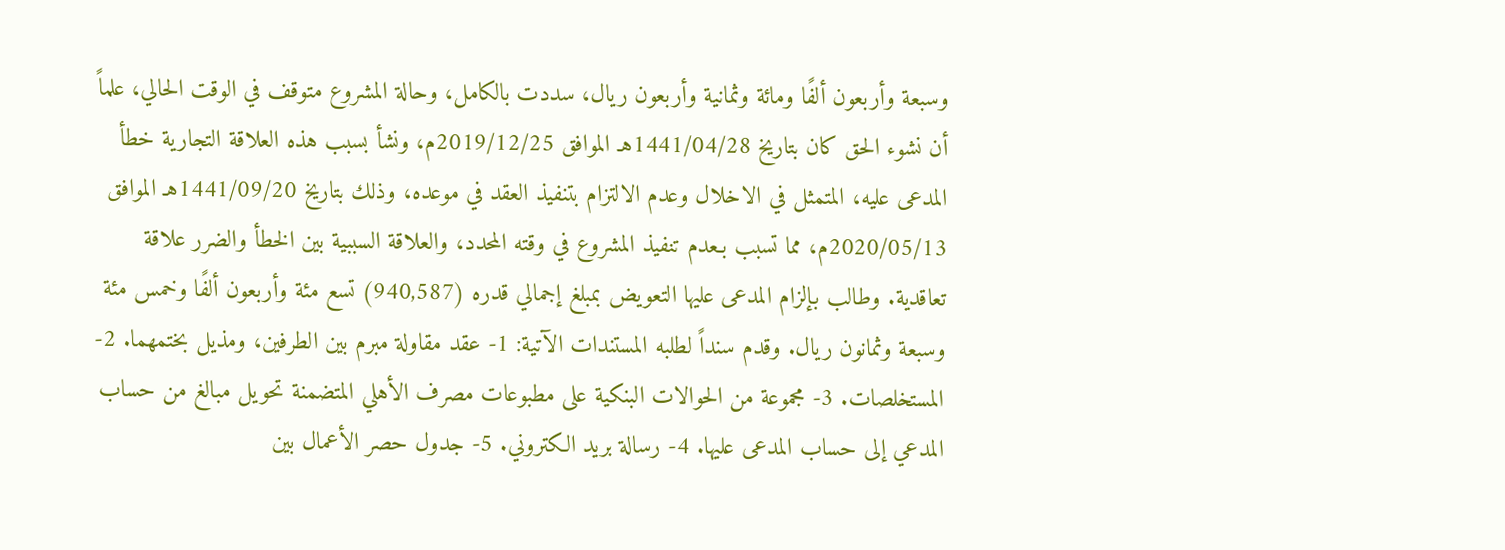وسبعة وأربعون ألفًا ومائة وثمانية وأربعون ريال، سددت بالكامل، وحالة المشروع متوقف في الوقت الحالي، علماً أن نشوء الحق كان بتاريخ 1441/04/28هـ الموافق 2019/12/25م، ونشأ بسبب هذه العلاقة التجارية خطأ المدعى عليه، المتمثل في الاخلال وعدم الالتزام بتنفيذ العقد في موعده، وذلك بتاريخ 1441/09/20هـ الموافق 2020/05/13م، مما تسبب بـعدم تنفيذ المشروع في وقته المحدد، والعلاقة السببية بين الخطأ والضرر علاقة تعاقدية. وطالب بإلزام المدعى عليها التعويض بمبلغ إجمالي قدره (940,587) تسع مئة وأربعون ألفًا وخمس مئة وسبعة وثمانون ريال. وقدم سنداً لطلبه المستندات الآتية: 1- عقد مقاولة مبرم بين الطرفين، ومذيل بختمهما. 2- المستخلصات. 3- مجموعة من الحوالات البنكية على مطبوعات مصرف الأهلي المتضمنة تحويل مبالغ من حساب المدعي إلى حساب المدعى عليها. 4- رسالة بريد الكتروني. 5- جدول حصر الأعمال بين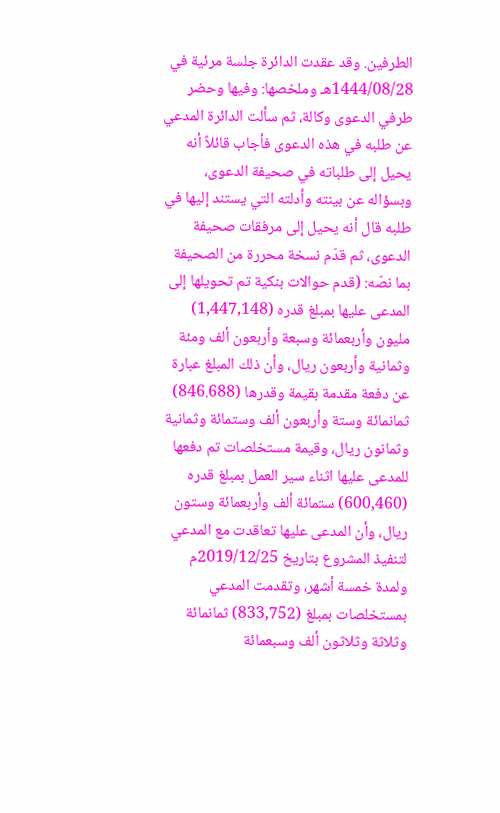الطرفين. وقد عقدت الدائرة جلسة مرئية في 1444/08/28هـ وملخصها: وفيها وحضر طرفي الدعوى وكالة، ثم سألت الدائرة المدعي عن طلبه في هذه الدعوى فأجاب قائلاً أنه يحيل إلى طلباته في صحيفة الدعوى، وبسؤاله عن بينته وأدلته التي يستند إليها في طلبه قال أنه يحيل إلى مرفقات صحيفة الدعوى، ثم قدّم نسخة محررة من الصحيفة بما نصّه: (قدم حوالات بنكية تم تحويلها إلى المدعى عليها بمبلغ قدره (1,447,148) مليون وأربعمائة وسبعة وأربعون ألف ومئة وثمانية وأربعون ريال، وأن ذلك المبلغ عبارة عن دفعة مقدمة بقيمة وقدرها (846.688) ثمانمائة وستة وأربعون ألف وستمائة وثمانية وثمانون ريال، وقيمة مستخلصات تم دفعها للمدعى عليها اثناء سير العمل بمبلغ قدره (600,460) ستمائة ألف وأربعمائة وستون ريال، وأن المدعى عليها تعاقدت مع المدعي لتنفيذ المشروع بتاريخ 2019/12/25م ولمدة خمسة أشهر، وتقدمت المدعي بمستخلصات بمبلغ (833,752) ثمانمائة وثلاثة وثلاثون ألف وسبعمائة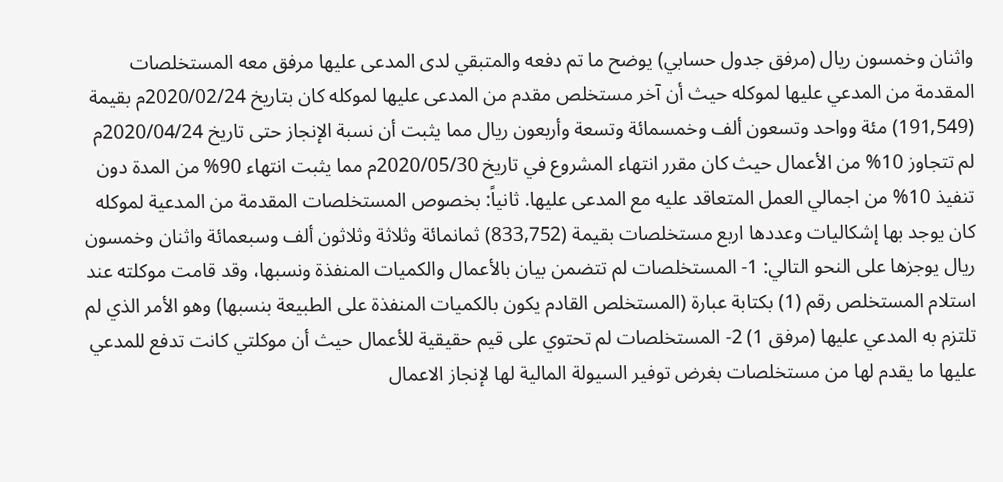واثنان وخمسون ريال (مرفق جدول حسابي) يوضح ما تم دفعه والمتبقي لدى المدعى عليها مرفق معه المستخلصات المقدمة من المدعي عليها لموكله حيث أن آخر مستخلص مقدم من المدعى عليها لموكله كان بتاريخ 2020/02/24م بقيمة (191,549) مئة وواحد وتسعون ألف وخمسمائة وتسعة وأربعون ريال مما يثبت أن نسبة الإنجاز حتى تاريخ 2020/04/24م لم تتجاوز 10% من الأعمال حيث كان مقرر انتهاء المشروع في تاريخ 2020/05/30م مما يثبت انتهاء 90% من المدة دون تنفيذ 10% من اجمالي العمل المتعاقد عليه مع المدعى عليها. ثانياً: بخصوص المستخلصات المقدمة من المدعية لموكله كان يوجد بها إشكاليات وعددها اربع مستخلصات بقيمة (833,752) ثمانمائة وثلاثة وثلاثون ألف وسبعمائة واثنان وخمسون ريال يوجزها على النحو التالي: 1- المستخلصات لم تتضمن بيان بالأعمال والكميات المنفذة ونسبها، وقد قامت موكلته عند استلام المستخلص رقم (1) بكتابة عبارة (المستخلص القادم يكون بالكميات المنفذة على الطبيعة بنسبها) وهو الأمر الذي لم تلتزم به المدعي عليها (مرفق 1) 2- المستخلصات لم تحتوي على قيم حقيقية للأعمال حيث أن موكلتي كانت تدفع للمدعي عليها ما يقدم لها من مستخلصات بغرض توفير السيولة المالية لها لإنجاز الاعمال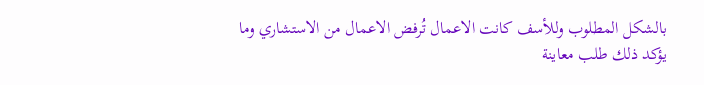بالشكل المطلوب وللأسف كانت الاعمال تُرفض الاعمال من الاستشاري وما يؤكد ذلك طلب معاينة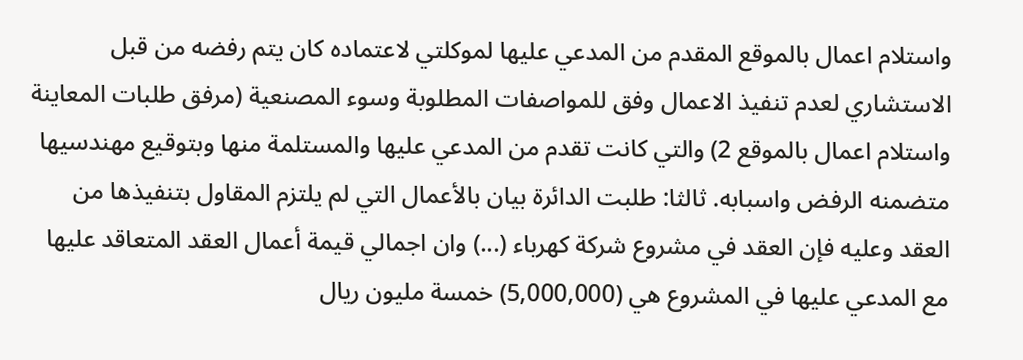واستلام اعمال بالموقع المقدم من المدعي عليها لموكلتي لاعتماده كان يتم رفضه من قبل الاستشاري لعدم تنفيذ الاعمال وفق للمواصفات المطلوبة وسوء المصنعية (مرفق طلبات المعاينة واستلام اعمال بالموقع 2) والتي كانت تقدم من المدعي عليها والمستلمة منها وبتوقيع مهندسيها متضمنه الرفض واسبابه. ثالثا: طلبت الدائرة بيان بالأعمال التي لم يلتزم المقاول بتنفيذها من العقد وعليه فإن العقد في مشروع شركة كهرباء (...) وان اجمالي قيمة أعمال العقد المتعاقد عليها مع المدعي عليها في المشروع هي (5,000,000) خمسة مليون ريال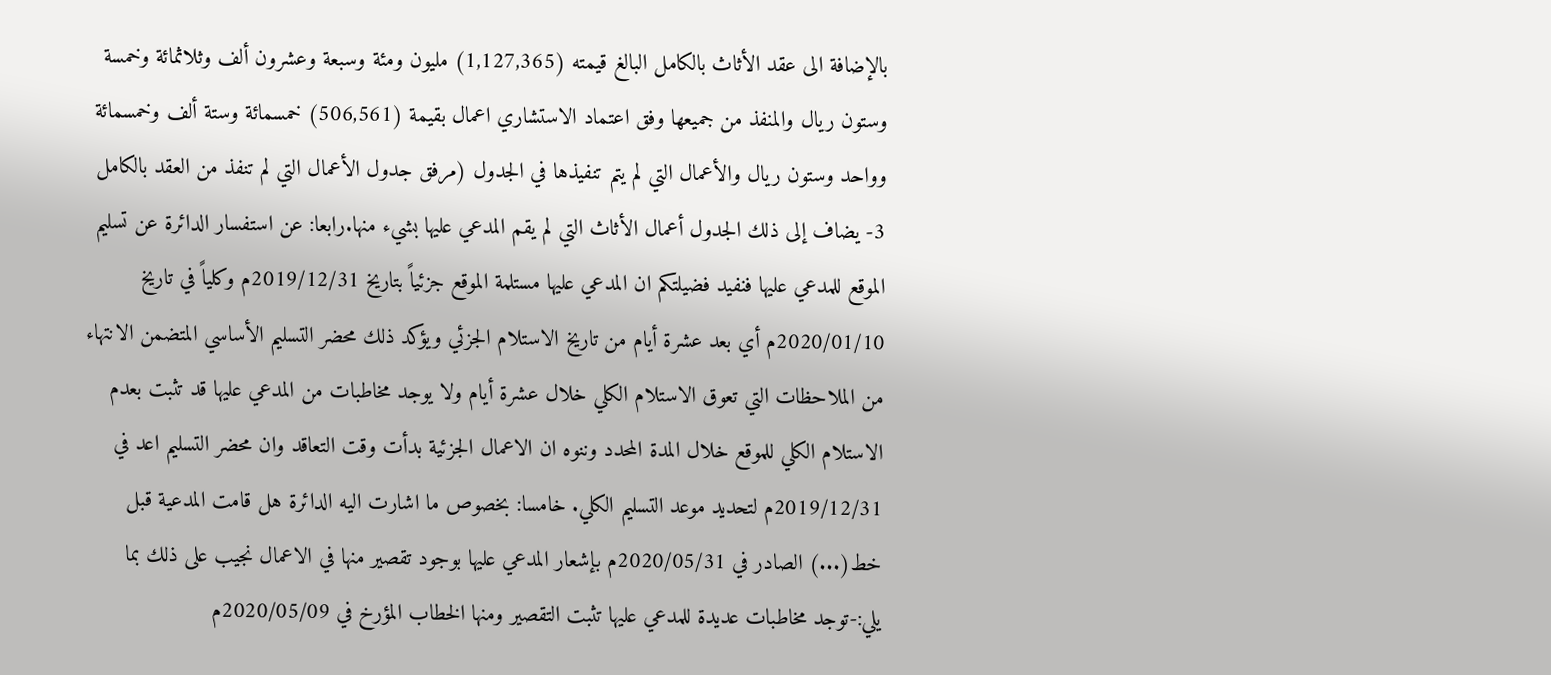بالإضافة الى عقد الأثاث بالكامل البالغ قيمته (1,127,365) مليون ومئة وسبعة وعشرون ألف وثلاثمائة وخمسة وستون ريال والمنفذ من جميعها وفق اعتماد الاستشاري اعمال بقيمة (506,561) خمسمائة وستة ألف وخمسمائة وواحد وستون ريال والأعمال التي لم يتم تنفيذها في الجدول (مرفق جدول الأعمال التي لم تنفذ من العقد بالكامل 3- يضاف إلى ذلك الجدول أعمال الأثاث التي لم يقم المدعي عليها بشيء منها.رابعا: عن استفسار الدائرة عن تسليم الموقع للمدعي عليها فنفيد فضيلتكم ان المدعي عليها مستلمة الموقع جزئياً بتاريخ 2019/12/31م وكلياً في تاريخ 2020/01/10م أي بعد عشرة أيام من تاريخ الاستلام الجزئي ويؤكد ذلك محضر التسليم الأساسي المتضمن الانتهاء من الملاحظات التي تعوق الاستلام الكلي خلال عشرة أيام ولا يوجد مخاطبات من المدعي عليها قد تثبت بعدم الاستلام الكلي للموقع خلال المدة المحدد وننوه ان الاعمال الجزئية بدأت وقت التعاقد وان محضر التسليم اعد في 2019/12/31م لتحديد موعد التسليم الكلي. خامسا: بخصوص ما اشارت اليه الدائرة هل قامت المدعية قبل خط(...) الصادر في 2020/05/31م بإشعار المدعي عليها بوجود تقصير منها في الاعمال نجيب على ذلك بما يلي:-توجد مخاطبات عديدة للمدعي عليها تثبت التقصير ومنها الخطاب المؤرخ في 2020/05/09م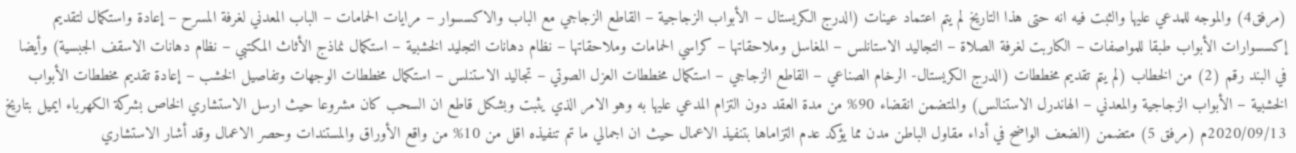(مرفق4) والموجه للمدعي عليها والثبت فيه انه حتى هذا التاريخ لم يتم اعتماد عينات (الدرج الكريستال – الأبواب الزجاجية – القاطع الزجاجي مع الباب والاكسسوار – مرايات الحمامات – الباب المعدني لغرفة المسرح – إعادة واستكمال لتقديم إكسسوارات الأبواب طبقا للمواصفات – الكاربت لغرفة الصلاة – التجاليد الاستانلس – المغاسل وملاحقاتها – كراسي الحمامات وملاحقاتها – نظام دهانات التجليد الخشبية – استكمال نماذج الأثاث المكتبي – نظام دهانات الاسقف الجبسية) وأيضا في البند رقم (2) من الخطاب (لم يتم تقديم مخططات (الدرج الكريستال- الرخام الصناعي – القاطع الزجاجي – استكمال مخططات العزل الصوتي – تجاليد الاستنلس – استكمال مخططات الوجهات وتفاصيل الخشب – إعادة تقديم مخططات الأبواب الخشبية – الأبواب الزجاجية والمعدني – الهاندرل الاستنالس) والمتضمن انقضاء 90% من مدة العقد دون التزام المدعي عليها به وهو الامر الذي يثبت وبشكل قاطع ان السحب كان مشروعا حيث ارسل الاستشاري الخاص بشركة الكهرباء ايميل بتاريخ 2020/09/13م (مرفق 5) متضمن (الضعف الواضح في أداء مقاول الباطن مدن مما يؤكد عدم التزاماها بتنفيذ الاعمال حيث ان اجمالي ما تم تنفيذه اقل من 10% من واقع الأوراق والمستندات وحصر الاعمال وقد أشار الاستشاري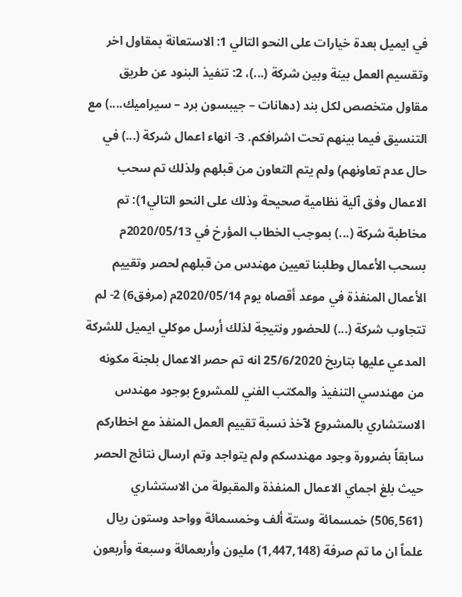في ايميل بعدة خيارات على النحو التالي 1: الاستعانة بمقاول اخر وتقسيم العمل بينة وبين شركة (...)، 2: تنفيذ البنود عن طريق مقاول متخصص لكل بند (دهانات – جيبسون برد – سيراميك....) مع التنسيق فيما بينهم تحت اشرافكم. 3- انهاء اعمال شركة (...) في حال عدم تعاونهم) ولم يتم التعاون من قبلهم ولذلك تم سحب الاعمال وفق آلية نظامية صحيحة وذلك على النحو التالي1): تم مخاطبة شركة (...) بموجب الخطاب المؤرخ في 2020/05/13م بسحب الأعمال وطلبنا تعيين مهندس من قبلهم لحصر وتقييم الأعمال المنفذة في موعد أقصاه يوم 2020/05/14م (مرفق6) 2- لم تتجاوب شركة (...) للحضور ونتيجة لذلك أرسل موكلي ايميل للشركة المدعي عليها بتاريخ 25/6/2020 انه تم حصر الاعمال بلجنة مكونه من مهندسي التنفيذ والمكتب الفني للمشروع بوجود مهندس الاستشاري بالمشروع لآخذ نسبة تقييم العمل المنفذ مع اخطاركم سابقاً بضرورة وجود مهندسكم ولم يتواجد وتم ارسال نتائج الحصر حيث بلغ اجماي الاعمال المنفذة والمقبولة من الاستشاري (506,561) خمسمائة وستة ألف وخمسمائة وواحد وستون ريال علماً ان ما تم صرفة (1,447,148) مليون وأربعمائة وسبعة وأربعون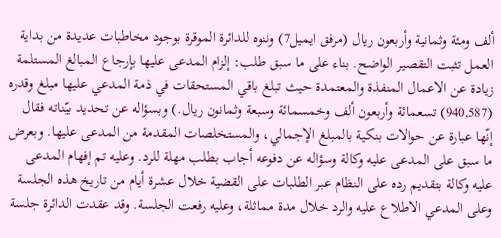ألف ومئة وثمانية وأربعون ريال (مرفق ايميل7) وننوه للدائرة الموقرة بوجود مخاطبات عديدة من بداية العمل تثبت التقصير الواضح. بناء على ما سبق طلب: إلزام المدعى عليها بإرجاع المبالغ المستلمة زيادة عن الاعمال المنفذة والمعتمدة حيث تبلغ باقي المستحقات في ذمة المدعي عليها مبلغ وقدره (940,587) تسعمائة وأربعون ألف وخمسمائة وسبعة وثمانون ريال.) وبسؤاله عن تحديد بيّناته فقال إنّها عبارة عن حوالات بنكية بالمبلغ الإجمالي، والمستخلصات المقدمة من المدعى عليها. وبعرض ما سبق على المدعى عليه وكالة وسؤاله عن دفوعه أجاب بطلب مهلة للرد. وعليه تم إفهام المدعى عليه وكالة بتقديم رده على النظام عبر الطلبات على القضية خلال عشرة أيام من تاريخ هذه الجلسة وعلى المدعي الاطلاع عليه والرد خلال مدة مماثلة، وعليه رفعت الجلسة. وقد عقدت الدائرة جلسة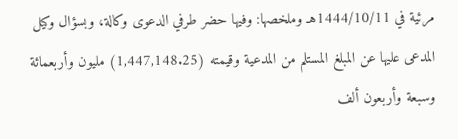مرئية في 1444/10/11هـ وملخصها: وفيها حضر طرفي الدعوى وكالة، وبسؤال وكيل المدعى عليها عن المبلغ المستلم من المدعية وقيمته (1,447,148.25) مليون وأربعمائة وسبعة وأربعون ألف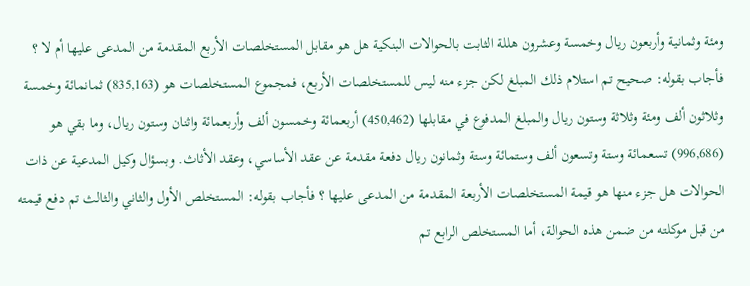ومئة وثمانية وأربعون ريال وخمسة وعشرون هللة الثابت بالحوالات البنكية هل هو مقابل المستخلصات الأربع المقدمة من المدعى عليها أم لا ؟ فأجاب بقوله: صحيح تم استلام ذلك المبلغ لكن جزء منه ليس للمستخلصات الأربع، فمجموع المستخلصات هو (835,163) ثمانمائة وخمسة وثلاثون ألف ومئة وثلاثة وستون ريال والمبلغ المدفوع في مقابلها (450,462) أربعمائة وخمسون ألف وأربعمائة واثنان وستون ريال، وما بقي هو (996,686) تسعمائة وستة وتسعون ألف وستمائة وستة وثمانون ريال دفعة مقدمة عن عقد الأساسي، وعقد الأثاث. وبسؤال وكيل المدعية عن ذات الحوالات هل جزء منها هو قيمة المستخلصات الأربعة المقدمة من المدعى عليها ؟ فأجاب بقوله: المستخلص الأول والثاني والثالث تم دفع قيمته من قبل موكلته من ضمن هذه الحوالة، أما المستخلص الرابع تم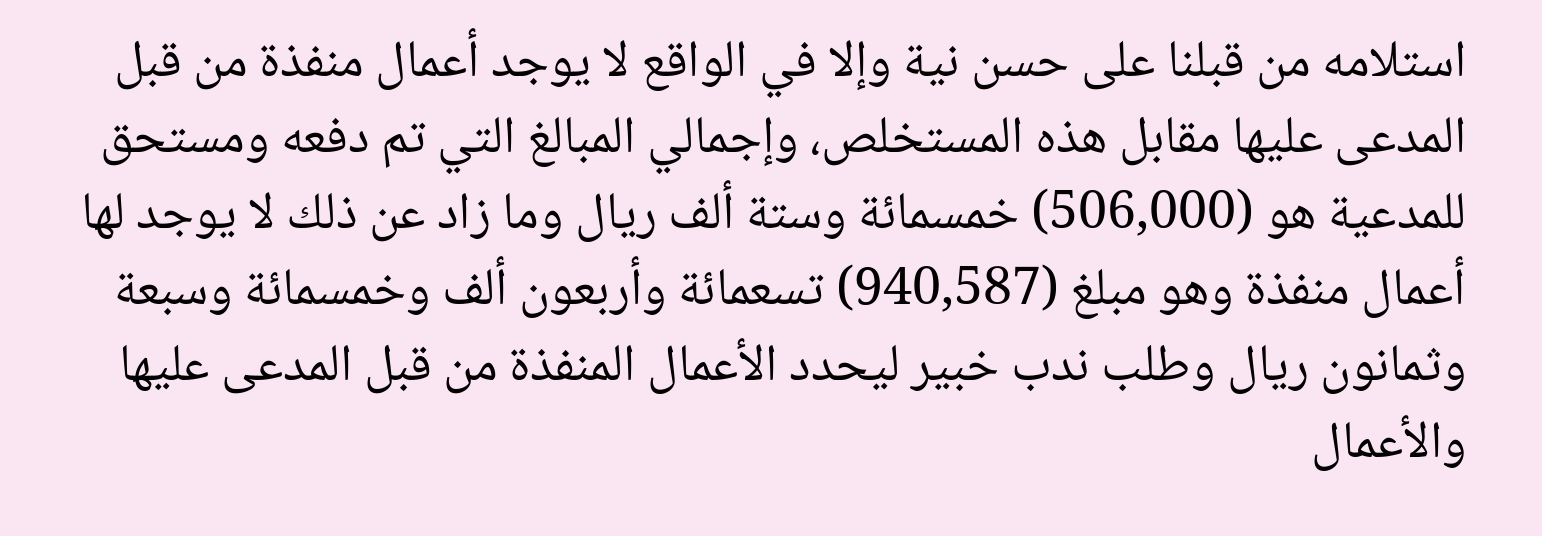استلامه من قبلنا على حسن نية وإلا في الواقع لا يوجد أعمال منفذة من قبل المدعى عليها مقابل هذه المستخلص، وإجمالي المبالغ التي تم دفعه ومستحق للمدعية هو (506,000) خمسمائة وستة ألف ريال وما زاد عن ذلك لا يوجد لها أعمال منفذة وهو مبلغ (940,587) تسعمائة وأربعون ألف وخمسمائة وسبعة وثمانون ريال وطلب ندب خبير ليحدد الأعمال المنفذة من قبل المدعى عليها والأعمال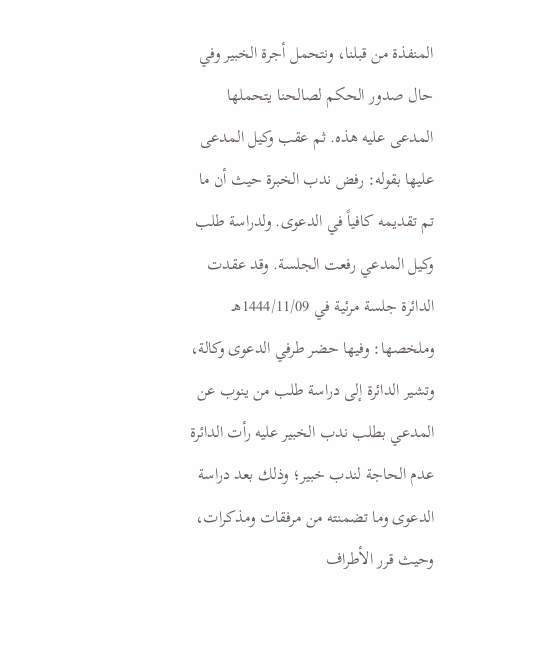المنفذة من قبلنا، ونتحمل أجرة الخبير وفي حال صدور الحكم لصالحنا يتحملها المدعى عليه هذه. ثم عقب وكيل المدعى عليها بقوله: رفض ندب الخبرة حيث أن ما تم تقديمه كافياً في الدعوى. ولدراسة طلب وكيل المدعي رفعت الجلسة. وقد عقدت الدائرة جلسة مرئية في 1444/11/09هـ وملخصها: وفيها حضر طرفي الدعوى وكالة، وتشير الدائرة إلى دراسة طلب من ينوب عن المدعي بطلب ندب الخبير عليه رأت الدائرة عدم الحاجة لندب خبير؛ وذلك بعد دراسة الدعوى وما تضمنته من مرفقات ومذكرات، وحيث قرر الأطراف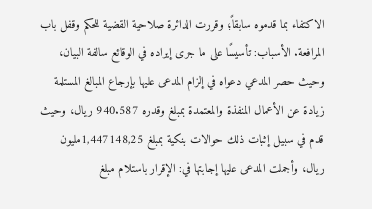الاكتفاء بما قدموه سابقاً؛ وقررت الدائرة صلاحية القضية للحكم وقفل باب المرافعة. الأسباب: تأسيسًا على ما جرى إيراده في الوقائع سالفة البيان، وحيث حصر المدعي دعواه في إلزام المدعى عليها بإرجاع المبالغ المستلمة زيادة عن الأعمال المنفذة والمعتمدة بمبلغ وقدره 940.587 ريال، وحيث قدم في سبيل إثبات ذلك حوالات بنكية بمبلغ 1,447148,25مليون ريال، وأجملت المدعى عليها إجابتها في: الإقرار باستلام مبلغ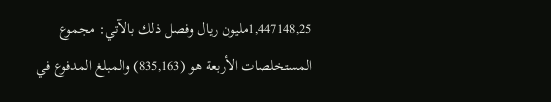1,447148,25مليون ريال وفصل ذلك بالآتي: مجموع المستخلصات الأربعة هو (835,163) والمبلغ المدفوع في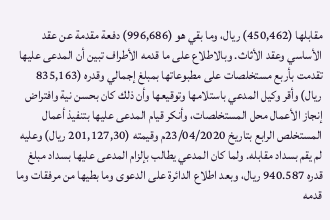مقابلها (450,462) ريال، وما بقي هو (996,686) دفعة مقدمة عن عقد الأساسي وعقد الأثاث. وبالاطلاع على ما قدمه الأطراف تبين أن المدعى عليها تقدمت بأربع مستخلصات على مطبوعاتها بمبلغ إجمالي وقدره (835,163 ريال) وأقر وكيل المدعي باستلامها وتوقيعها وأن ذلك كان بحسن نية وافتراض إنجاز الأعمال محل المستخلصات، وأنكر قيام المدعى عليها بتنفيذ أعمال المستخلص الرابع بتاريخ 23/04/2020م وقيمته (201,127,30 ريال) وعليه لم يقم بسداد مقابله. ولما كان المدعي يطالب بإلزام المدعى عليها بسداد مبلغ قدره 940.587 ريال، وبعد اطلاع الدائرة على الدعوى وما بطيها من مرفقات وما قدمه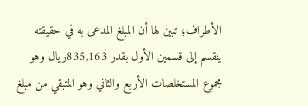الأطراف؛ تبين لها أن المبلغ المدعى به في حقيقته ينقسم إلى قسمين الأول بقدر 835,163ريال وهو مجموع المستخلصات الأربع والثاني وهو المتبقي من مبلغ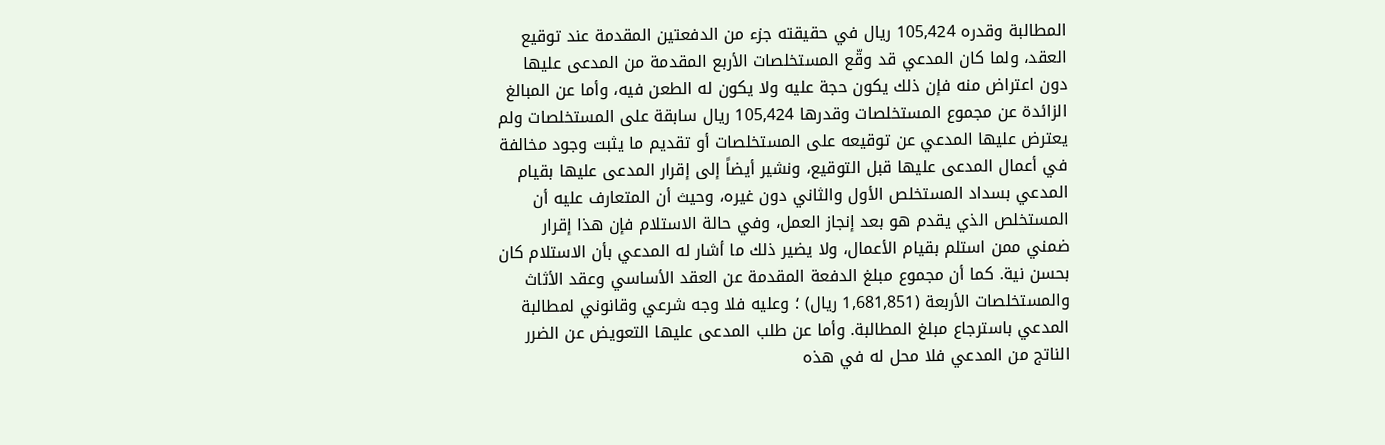المطالبة وقدره 105,424 ريال في حقيقته جزء من الدفعتين المقدمة عند توقيع العقد، ولما كان المدعي قد وقّع المستخلصات الأربع المقدمة من المدعى عليها دون اعتراض منه فإن ذلك يكون حجة عليه ولا يكون له الطعن فيه، وأما عن المبالغ الزائدة عن مجموع المستخلصات وقدرها 105,424 ريال سابقة على المستخلصات ولم يعترض عليها المدعي عن توقيعه على المستخلصات أو تقديم ما يثبت وجود مخالفة في أعمال المدعى عليها قبل التوقيع، ونشير أيضاً إلى إقرار المدعى عليها بقيام المدعي بسداد المستخلص الأول والثاني دون غيره، وحيث أن المتعارف عليه أن المستخلص الذي يقدم هو بعد إنجاز العمل، وفي حالة الاستلام فإن هذا إقرار ضمني ممن استلم بقيام الأعمال، ولا يضير ذلك ما أشار له المدعي بأن الاستلام كان بحسن نية. كما أن مجموع مبلغ الدفعة المقدمة عن العقد الأساسي وعقد الأثاث والمستخلصات الأربعة (1,681,851 ريال) ؛ وعليه فلا وجه شرعي وقانوني لمطالبة المدعي باسترجاع مبلغ المطالبة. وأما عن طلب المدعى عليها التعويض عن الضرر الناتج من المدعي فلا محل له في هذه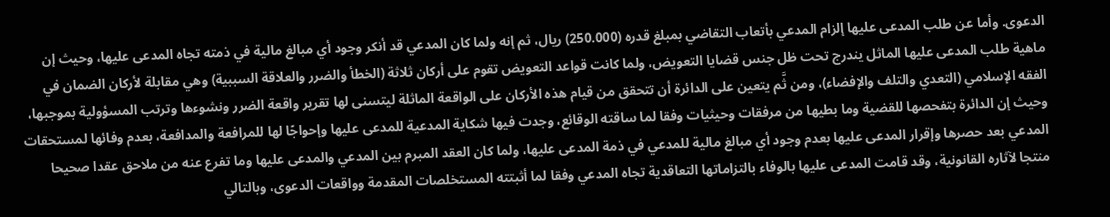الدعوى. وأما عن طلب المدعى عليها إلزام المدعي بأتعاب التقاضي بمبلغ قدره (250.000) ريال، ثم إنه ولما كان المدعي قد أنكر وجود أي مبالغ مالية في ذمته تجاه المدعى عليها، وحيث إن ماهية طلب المدعى عليها الماثل يندرج تحت ظل جنس قضايا التعويض، ولما كانت قواعد التعويض تقوم على أركان ثلاثة (الخطأ والضرر والعلاقة السببية) وهي مقابلة لأركان الضمان في الفقه الإسلامي (التعدي والتلف والإفضاء)، ومن ثَّم يتعين على الدائرة أن تتحقق من قيام هذه الأركان على الواقعة الماثلة ليتسنى لها تقرير واقعة الضرر ونشوءها وترتب المسؤولية بموجبها، وحيث إن الدائرة بتفحصها للقضية وما بطيها من مرفقات وحيثيات وفقا لما ساقته الوقائع، وجدت فيها شكاية المدعية للمدعى عليها وإحواجًا لها للمرافعة والمدافعة، بعدم وفائها لمستحقات المدعي بعد حصرها وإقرار المدعى عليها بعدم وجود أي مبالغ مالية للمدعي في ذمة المدعى عليها، ولما كان العقد المبرم بين المدعي والمدعى عليها وما تفرع عنه من ملاحق عقدا صحيحا منتجا لآثاره القانونية، وقد قامت المدعى عليها بالوفاء بالتزاماتها التعاقدية تجاه المدعي وفقا لما أثبتته المستخلصات المقدمة وواقعات الدعوى، وبالتالي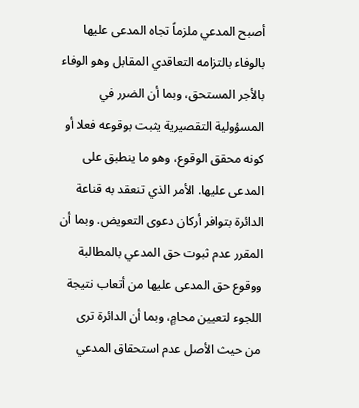أصبح المدعي ملزماً تجاه المدعى عليها بالوفاء بالتزامه التعاقدي المقابل وهو الوفاء بالأجر المستحق، وبما أن الضرر في المسؤولية التقصيرية يثبت بوقوعه فعلا أو كونه محقق الوقوع، وهو ما ينطبق على المدعى عليها. الأمر الذي تنعقد به قناعة الدائرة بتوافر أركان دعوى التعويض. وبما أن المقرر عدم ثبوت حق المدعي بالمطالبة ووقوع حق المدعى عليها من أتعاب نتيجة اللجوء لتعيين محامٍ، وبما أن الدائرة ترى من حيث الأصل عدم استحقاق المدعي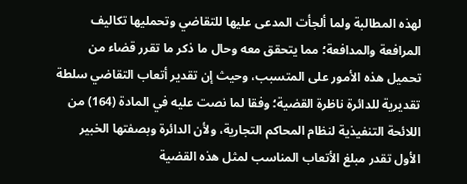لهذه المطالبة ولما ألجأت المدعى عليها للتقاضي وتحمليها تكاليف المرافعة والمدافعة؛ مما يتحقق معه وحال ما ذكر ما تقرر قضاء من تحميل هذه الأمور على المتسبب، وحيث إن تقدير أتعاب التقاضي سلطة تقديرية للدائرة ناظرة القضية؛ وفقا لما نصت عليه في المادة (164) من اللائحة التنفيذية لنظام المحاكم التجارية، ولأن الدائرة وبصفتها الخبير الأول تقدر مبلغ الأتعاب المناسب لمثل هذه القضية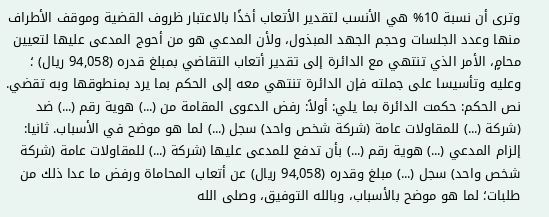وترى أن نسبة 10% هي الأنسب لتقدير الأتعاب أخذًا بالاعتبار ظروف القضية وموقف الأطراف منها وعدد الجلسات وحجم الجهد المبذول، ولأن المدعي هو من أحوج المدعى عليها لتعيين محامٍ، الأمر الذي تنتهي مع الدائرة إلى تقدير أتعاب التقاضي بمبلغ قدره (94,058 ريال) ؛ وعليه وتأسيسا على جملته فإن الدائرة تنتهي معه إلى الحكم بما يرد بمنطوقها وبه تقضي. نص الحكم: حكمت الدائرة بما يلي: أولاً: رفض الدعوى المقامة من (...) هوية رقم (...) ضد (شركة (...) للمقاولات عامة (شركة شخص واحد) سجل (...) لما هو موضح في الأسباب. ثانيا: إلزام المدعي (...) هوية رقم (...) بأن تدفع للمدعى عليها (شركة (...) للمقاولات عامة (شركة شخص واحد) سجل (...) مبلغ وقدره (94,058 ريال) عن أتعاب المحاماة ورفض ما عدا ذلك من طلبات؛ لما هو موضح بالأسباب، وبالله التوفيق، وصلى الله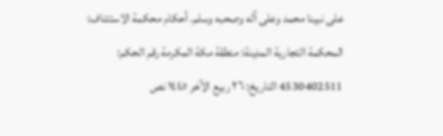على نبينا محمد وعلى آله وصحبه وسلم. أحكام محكمة الاستئناف: المحكمة التجارية المدينة: منطقة مكة المكرمة رقم الحكم: 4530402511 التاريخ: ٢٦ ربيع الآخر ١٤٤٥ نص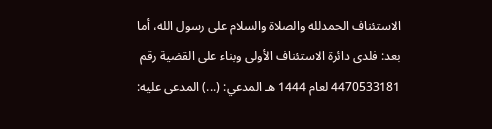الاستئناف الحمدلله والصلاة والسلام على رسول الله، أما بعد: فلدى دائرة الاستئناف الأولى وبناء على القضية رقم 4470533181 لعام 1444 هـ المدعي: (...) المدعى عليه: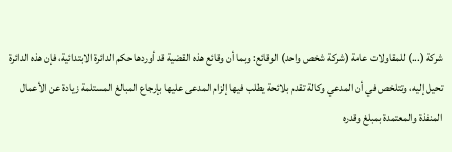شركة (...) للمقاولات عامة (شركة شخص واحد) الوقائع: وبما أن وقائع هذه القضية قد أوردها حكم الدائرة الابتدائية، فإن هذه الدائرة تحيل إليه، وتتلخص في أن المدعي وكالة تقدم بلائحة يطلب فيها إلزام المدعى عليها بإرجاع المبالغ المستلمة زيادة عن الأعمال المنفذة والمعتمدة بمبلغ وقدره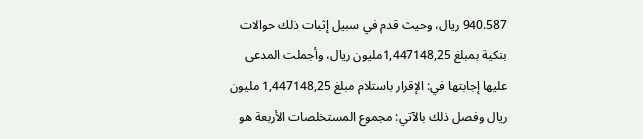940.587 ريال، وحيث قدم في سبيل إثبات ذلك حوالات بنكية بمبلغ 1,447148,25مليون ريال، وأجملت المدعى عليها إجابتها في: الإقرار باستلام مبلغ 1,447148,25 مليون ريال وفصل ذلك بالآتي: مجموع المستخلصات الأربعة هو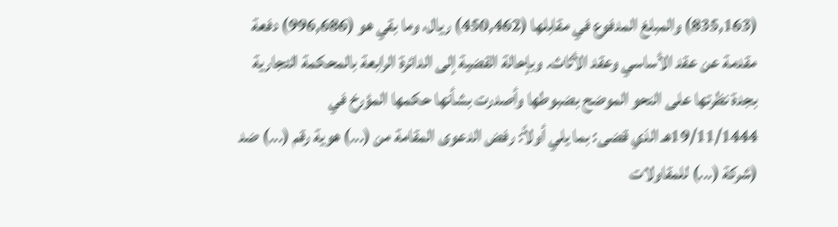(835,163) والمبلغ المدفوع في مقابلها (450,462) ريال، وما بقي هو (996,686) دفعة مقدمة عن عقد الأساسي وعقد الأثاث. وبإحالة القضية إلى الدائرة الرابعة بالمحكمة التجارية بجدة نظرتها على النحو الموضح بضبوطها وأصدرت بشأنها حكمها المؤرخ في 19/11/1444هـ الذي قضى: بما يلي أولاً: رفض الدعوى المقامة من (...) هوية رقم (...) ضد (شركة (...) للمقاولات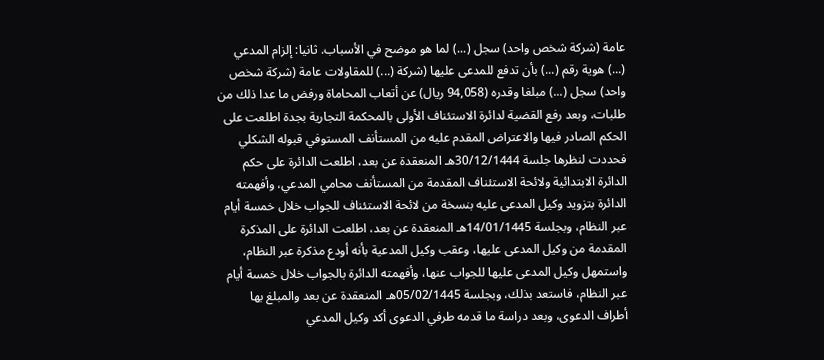عامة (شركة شخص واحد) سجل (...) لما هو موضح في الأسباب. ثانيا: إلزام المدعي (...) هوية رقم (...) بأن تدفع للمدعى عليها (شركة (...) للمقاولات عامة (شركة شخص واحد) سجل (...) مبلغا وقدره (94,058 ريال) عن أتعاب المحاماة ورفض ما عدا ذلك من طلبات، وبعد رفع القضية لدائرة الاستئناف الأولى بالمحكمة التجارية بجدة اطلعت على الحكم الصادر فيها والاعتراض المقدم عليه من المستأنف المستوفي قبوله الشكلي فحددت لنظرها جلسة 30/12/1444هـ المنعقدة عن بعد، اطلعت الدائرة على حكم الدائرة الابتدائية ولائحة الاستئناف المقدمة من المستأنف محامي المدعي، وأفهمته الدائرة بتزويد وكيل المدعى عليه بنسخة من لائحة الاستئناف للجواب خلال خمسة أيام عبر النظام، وبجلسة 14/01/1445هـ المنعقدة عن بعد، اطلعت الدائرة على المذكرة المقدمة من وكيل المدعى عليها، وعقب وكيل المدعية بأنه أودع مذكرة عبر النظام، واستمهل وكيل المدعى عليها للجواب عنها، وأفهمته الدائرة بالجواب خلال خمسة أيام عبر النظام، فاستعد بذلك، وبجلسة 05/02/1445هـ المنعقدة عن بعد والمبلغ بها أطراف الدعوى، وبعد دراسة ما قدمه طرفي الدعوى أكد وكيل المدعي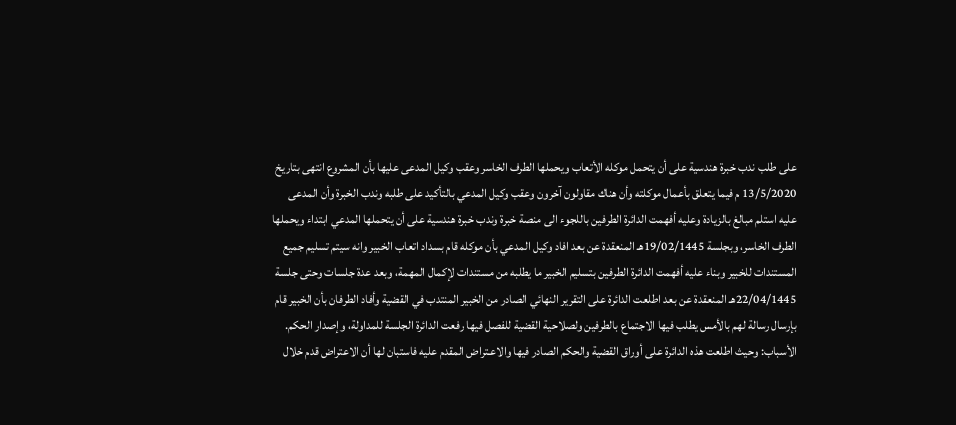على طلب ندب خبرة هندسية على أن يتحمل موكله الأتعاب ويحملها الطرف الخاسر وعقب وكيل المدعى عليها بأن المشروع انتهى بتاريخ 13/5/2020 م فيما يتعلق بأعمال موكلته وأن هناك مقاولون آخرون وعقب وكيل المدعي بالتأكيد على طلبه وندب الخبرة وأن المدعى عليه استلم مبالغ بالزيادة وعليه أفهمت الدائرة الطرفين باللجوء الى منصة خبرة وندب خبرة هندسية على أن يتحملها المدعي ابتداء ويحملها الطرف الخاسر، وبجلسة 19/02/1445هـ المنعقدة عن بعد افاد وكيل المدعي بأن موكله قام بسداد اتعاب الخبير وانه سيتم تسليم جميع المستندات للخبير وبناء عليه أفهمت الدائرة الطرفين بتسليم الخبير ما يطلبه من مستندات لإكمال المهمة، وبعد عدة جلسات وحتى جلسة 22/04/1445هـ المنعقدة عن بعد اطلعت الدائرة على التقرير النهائي الصادر من الخبير المنتدب في القضية وأفاد الطرفان بأن الخبير قام بإرسال رسالة لهم بالأمس يطلب فيها الاجتماع بالطرفين ولصلاحية القضية للفصل فيها رفعت الدائرة الجلسة للمداولة، وإصدار الحكم. الأسباب: وحيث اطلعت هذه الدائرة على أوراق القضية والحكم الصادر فيها والاعـتراض المقدم عليه فاستبان لها أن الاعتراض قدم خلال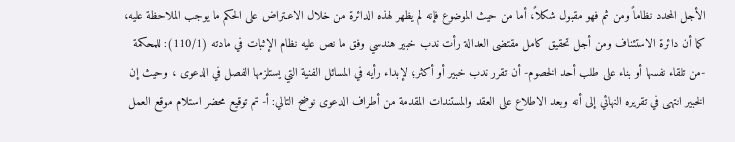الأجل المحدد نظاماً ومن ثم فهو مقبول شكلاً، أما من حيث الموضوع فإنه لم يظهر لهذه الدائرة من خلال الاعـتراض على الحكم ما يوجب الملاحظة عليه، كما أن دائرة الاستئناف ومن أجل تحقيق كامل مقتضى العدالة رأت ندب خبير هندسي وفق ما نص عليه نظام الإثبات في مادته (110/1): للمحكمة -من تلقاء نفسها أو بناء على طلب أحد الخصوم- أن تقرر ندب خبير أو أكثر؛ لإبداء رأيه في المسائل الفنية التي يستلزمها الفصل في الدعوى ، وحيث إن الخبير انتهى في تقريره النهائي إلى أنه وبعد الاطلاع على العقد والمستندات المقدمة من أطراف الدعوى نوضح التالي: أ- تم توقيع محضر استلام موقع العمل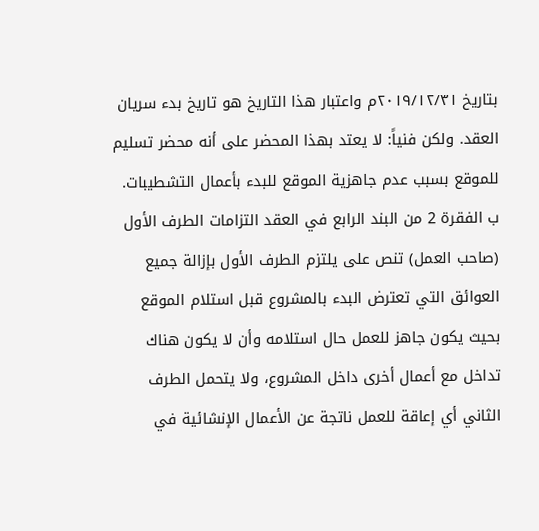بتاريخ ۲۰۱۹/۱۲/۳۱م واعتبار هذا التاريخ هو تاريخ بدء سريان العقد. ولكن فنياً: لا يعتد بهذا المحضر على أنه محضر تسليم للموقع بسبب عدم جاهزية الموقع للبدء بأعمال التشطيبات. ب الفقرة 2 من البند الرابع في العقد التزامات الطرف الأول (صاحب العمل) تنص على يلتزم الطرف الأول بإزالة جميع العوائق التي تعترض البدء بالمشروع قبل استلام الموقع بحيث يكون جاهز للعمل حال استلامه وأن لا يكون هناك تداخل مع أعمال أخرى داخل المشروع، ولا يتحمل الطرف الثاني أي إعاقة للعمل ناتجة عن الأعمال الإنشائية في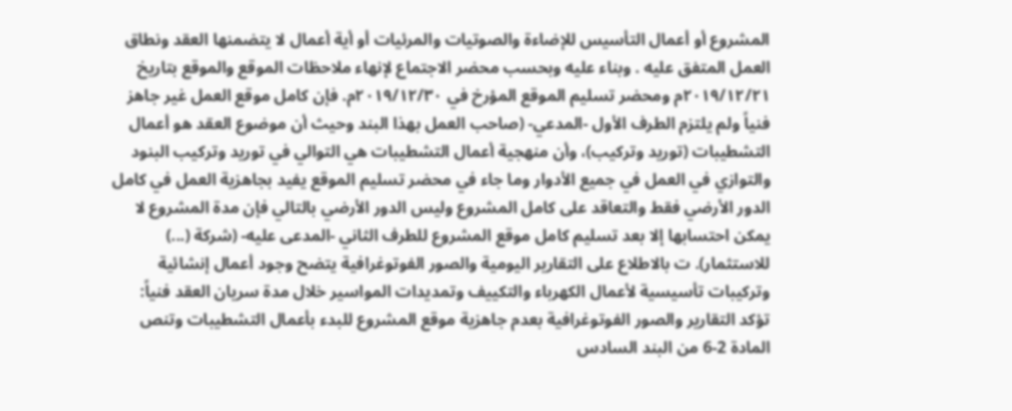المشروع أو أعمال التأسيس للإضاءة والصوتيات والمرئيات أو أية أعمال لا يتضمنها العقد ونطاق العمل المتفق عليه . وبناء عليه وبحسب محضر الاجتماع لإنهاء ملاحظات الموقع والموقع بتاريخ ۲۰۱۹/۱۲/۲۱م ومحضر تسليم الموقع المؤرخ في ۲۰۱۹/۱۲/۳۰م. فإن كامل موقع العمل غير جاهز فنياً ولم يلتزم الطرف الأول -المدعي- (صاحب العمل بهذا البند وحيث أن موضوع العقد هو أعمال التشطيبات (توريد وتركيب)، وأن منهجية أعمال التشطيبات هي التوالي في توريد وتركيب البنود والتوازي في العمل في جميع الأدوار وما جاء في محضر تسليم الموقع يفيد بجاهزية العمل في كامل الدور الأرضي فقط والتعاقد على كامل المشروع وليس الدور الأرضي بالتالي فإن مدة المشروع لا يمكن احتسابها إلا بعد تسليم كامل موقع المشروع للطرف الثاني -المدعى عليه- (شركة (...) للاستثمار). ت بالاطلاع على التقارير اليومية والصور الفوتوغرافية يتضح وجود أعمال إنشائية وتركيبات تأسيسية لأعمال الكهرباء والتكييف وتمديدات المواسير خلال مدة سريان العقد فنياً: تؤكد التقارير والصور الفوتوغرافية بعدم جاهزية موقع المشروع للبدء بأعمال التشطيبات وتنص المادة 2-6 من البند السادس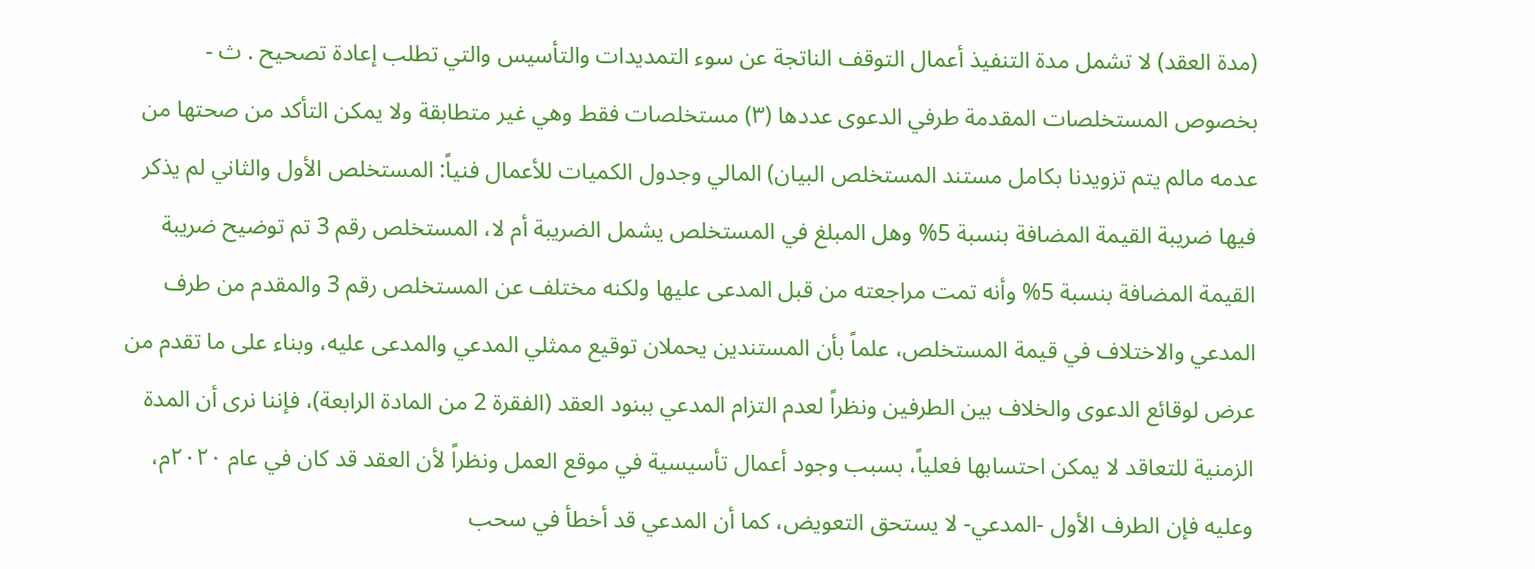(مدة العقد) لا تشمل مدة التنفيذ أعمال التوقف الناتجة عن سوء التمديدات والتأسيس والتي تطلب إعادة تصحيح . ث - بخصوص المستخلصات المقدمة طرفي الدعوى عددها (۳) مستخلصات فقط وهي غير متطابقة ولا يمكن التأكد من صحتها من عدمه مالم يتم تزويدنا بكامل مستند المستخلص البيان) المالي وجدول الكميات للأعمال فنياً: المستخلص الأول والثاني لم يذكر فيها ضريبة القيمة المضافة بنسبة 5% وهل المبلغ في المستخلص يشمل الضريبة أم لا، المستخلص رقم 3 تم توضيح ضريبة القيمة المضافة بنسبة 5% وأنه تمت مراجعته من قبل المدعى عليها ولكنه مختلف عن المستخلص رقم 3 والمقدم من طرف المدعي والاختلاف في قيمة المستخلص، علماً بأن المستندين يحملان توقيع ممثلي المدعي والمدعى عليه، وبناء على ما تقدم من عرض لوقائع الدعوى والخلاف بين الطرفين ونظراً لعدم التزام المدعي ببنود العقد (الفقرة 2 من المادة الرابعة)، فإننا نرى أن المدة الزمنية للتعاقد لا يمكن احتسابها فعلياً، بسبب وجود أعمال تأسيسية في موقع العمل ونظراً لأن العقد قد كان في عام ۲۰۲۰م، وعليه فإن الطرف الأول -المدعي- لا يستحق التعويض، كما أن المدعي قد أخطأ في سحب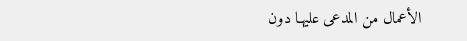الأعمال من المدعى عليهـا دون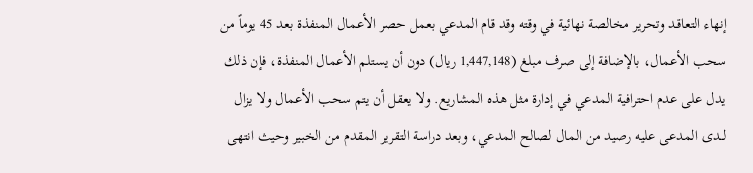إنهاء التعاقـد وتحرير مخالصة نهائية في وقته وقد قام المدعي بعمل حصر الأعمال المنفذة بعد 45 يوماً من سحب الأعمال، بالإضافة إلى صرف مبلغ (1,447,148 ريال) دون أن يستلم الأعمال المنفذة، فإن ذلك يدل على عدم احترافية المدعي في إدارة مثل هذه المشاريع. ولا يعقل أن يتم سحب الأعمال ولا يزال لــدى المدعى عليه رصيد من المال لصالح المدعي، وبعد دراسة التقرير المقدم من الخبير وحيث انتهى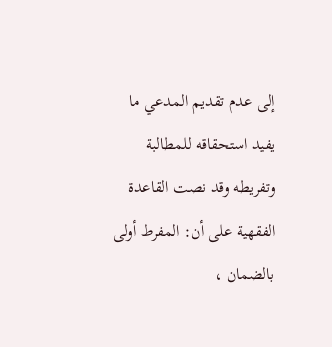إلى عدم تقديم المدعي ما يفيد استحقاقه للمطالبة وتفريطه وقد نصت القاعدة الفقهية على أن: المفرط أولى بالضمان ،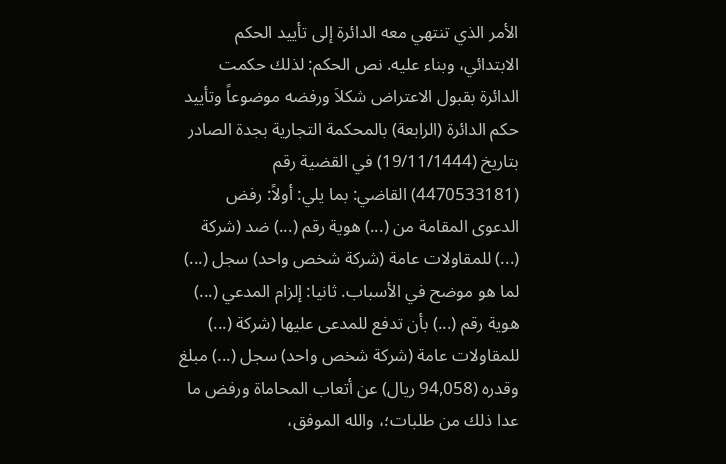الأمر الذي تنتهي معه الدائرة إلى تأييد الحكم الابتدائي، وبناء عليه. نص الحكم: لذلك حكمت الدائرة بقبول الاعتراض شكلاَ ورفضه موضوعاً وتأييد حكم الدائرة (الرابعة) بالمحكمة التجارية بجدة الصادر بتاريخ (19/11/1444) في القضية رقم (4470533181) القاضي: بما يلي: أولاً: رفض الدعوى المقامة من (...) هوية رقم (...) ضد (شركة (...) للمقاولات عامة (شركة شخص واحد) سجل (...) لما هو موضح في الأسباب. ثانيا: إلزام المدعي (...) هوية رقم (...) بأن تدفع للمدعى عليها (شركة (...) للمقاولات عامة (شركة شخص واحد) سجل (...) مبلغ وقدره (94,058 ريال) عن أتعاب المحاماة ورفض ما عدا ذلك من طلبات؛، والله الموفق،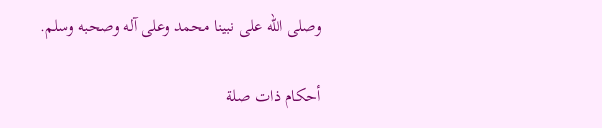وصلى الله على نبينا محمد وعلى آله وصحبه وسلم.

أحكام ذات صلة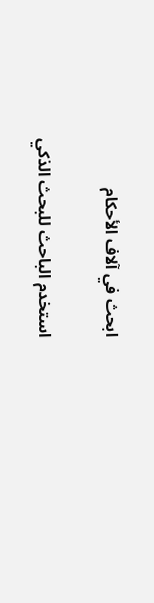ابحث في آلاف الأحكام

استخدم الباحث للبحث الذكي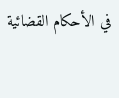في الأحكام القضائية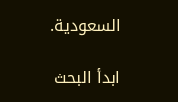السعودية.

ابدأ البحث